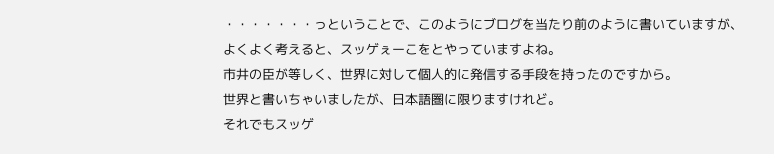・・・・・・・っということで、このようにブログを当たり前のように書いていますが、
よくよく考えると、スッゲぇーこをとやっていますよね。
市井の臣が等しく、世界に対して個人的に発信する手段を持ったのですから。
世界と書いちゃいましたが、日本語圏に限りますけれど。
それでもスッゲ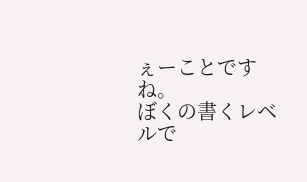ぇーことですね。
ぼくの書くレベルで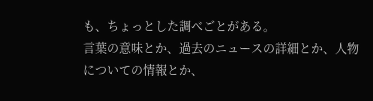も、ちょっとした調べごとがある。
言葉の意味とか、過去のニュースの詳細とか、人物についての情報とか、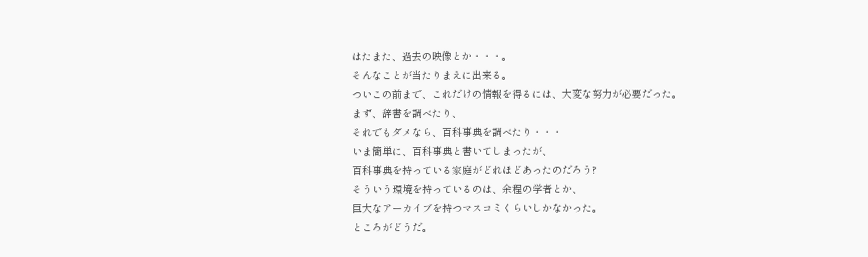はたまた、過去の映像とか・・・。
そんなことが当たりまえに出来る。
ついこの前まで、これだけの情報を得るには、大変な努力が必要だった。
まず、辞書を調べたり、
それでもダメなら、百科事典を調べたり・・・
いま簡単に、百科事典と書いてしまったが、
百科事典を持っている家庭がどれほどあったのだろう?
そういう環境を持っているのは、余程の学者とか、
巨大なアーカイブを持つマスコミくらいしかなかった。
ところがどうだ。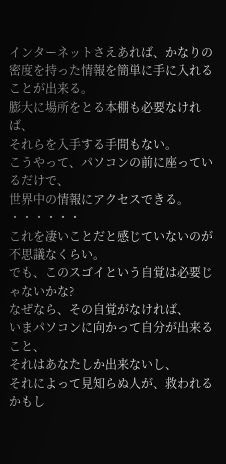インターネットさえあれば、かなりの密度を持った情報を簡単に手に入れることが出来る。
膨大に場所をとる本棚も必要なければ、
それらを入手する手間もない。
こうやって、パソコンの前に座っているだけで、
世界中の情報にアクセスできる。
・・・・・・
これを凄いことだと感じていないのが不思議なくらい。
でも、このスゴイという自覚は必要じゃないかな?
なぜなら、その自覚がなければ、
いまパソコンに向かって自分が出来ること、
それはあなたしか出来ないし、
それによって見知らぬ人が、救われるかもし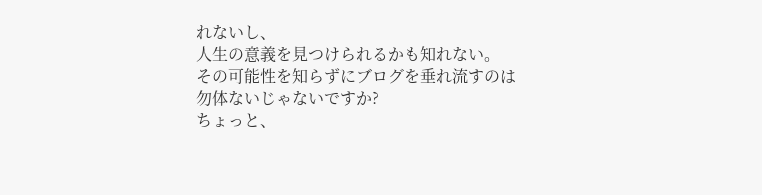れないし、
人生の意義を見つけられるかも知れない。
その可能性を知らずにブログを垂れ流すのは
勿体ないじゃないですか?
ちょっと、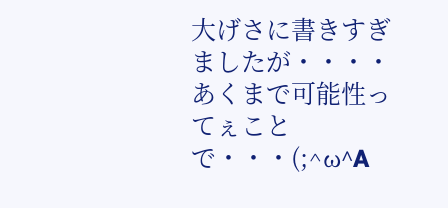大げさに書きすぎましたが・・・・
あくまで可能性ってぇことで・・・(;^ω^A